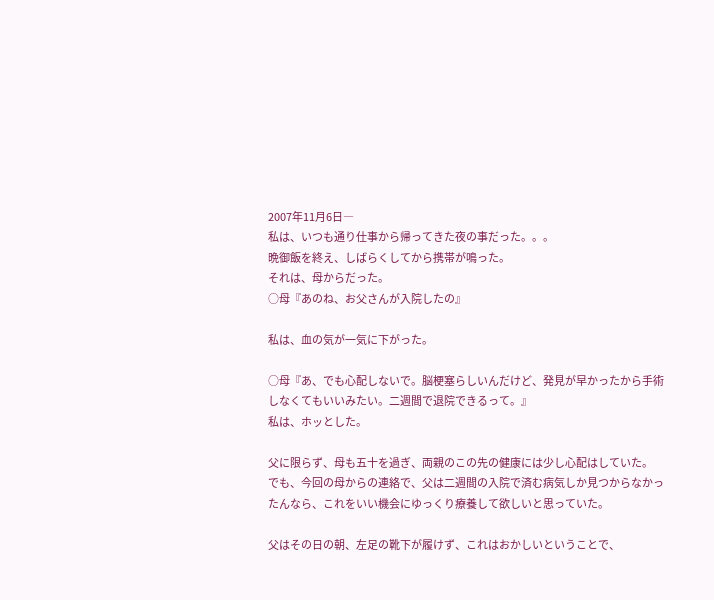2007年11月6日―
私は、いつも通り仕事から帰ってきた夜の事だった。。。
晩御飯を終え、しばらくしてから携帯が鳴った。
それは、母からだった。
○母『あのね、お父さんが入院したの』

私は、血の気が一気に下がった。

○母『あ、でも心配しないで。脳梗塞らしいんだけど、発見が早かったから手術しなくてもいいみたい。二週間で退院できるって。』
私は、ホッとした。

父に限らず、母も五十を過ぎ、両親のこの先の健康には少し心配はしていた。
でも、今回の母からの連絡で、父は二週間の入院で済む病気しか見つからなかったんなら、これをいい機会にゆっくり療養して欲しいと思っていた。

父はその日の朝、左足の靴下が履けず、これはおかしいということで、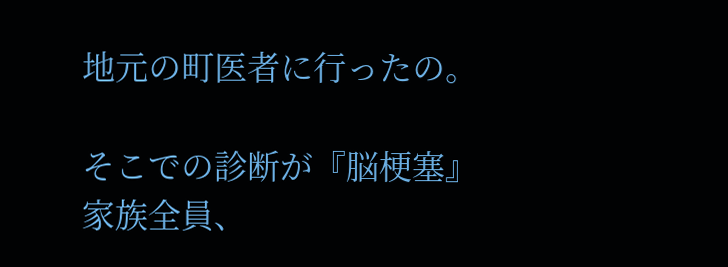地元の町医者に行ったの。

そこでの診断が『脳梗塞』
家族全員、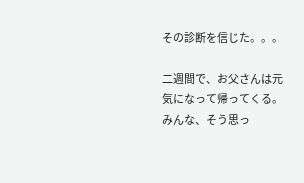その診断を信じた。。。

二週間で、お父さんは元気になって帰ってくる。
みんな、そう思っ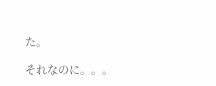た。

それなのに。。。